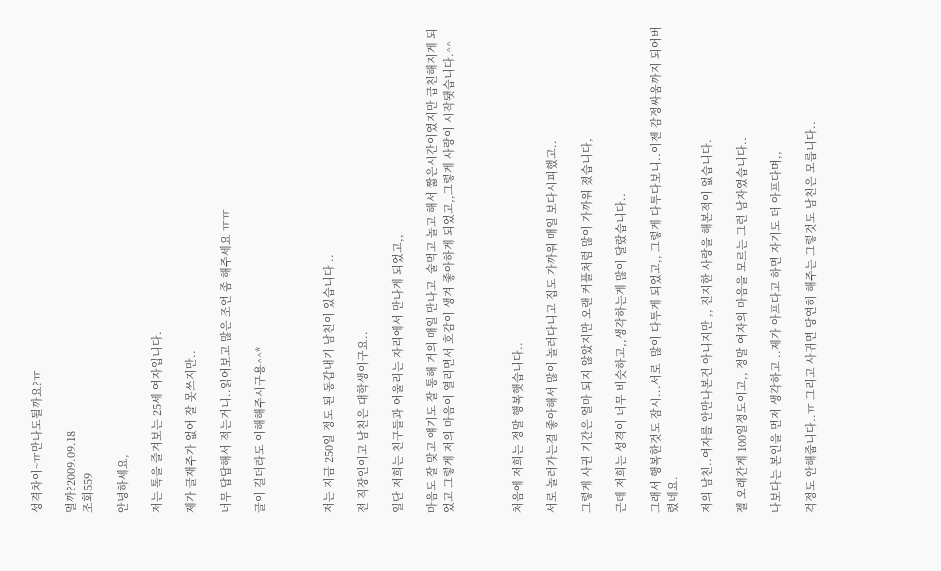성격차이~ㅠ만나도될까요?ㅠ

멀까?2009.09.18
조회559

안녕하세요,

저는 톡을 즐겨보는 25세 여자입니다.

제가 글재주가 없어 잘 못쓰지만..

너무 답답해서 적는거니..읽어보고 많은 조언 좀 해주세요 ㅠㅠ

글이 길더라도 이해해주시구용^^*



저는 지금 250일 정도 된 동갑내기 남친이 있습니다 ..

전 직장인이고 남친은 대학생이구요..

일단 저희는 친구들과 어울리는 자리에서 만나게 되었고,,

마음도 잘 맞고 얘기도 잘 통해 거의 매일 만나고  술먹고 놀고 해서 짧은시간이였지만 급친해지게 되었고 그렇게 저의 마음이 열리면서 호감이 생겨 좋아하게 되었고,,그렇게 사랑이 시작됏습니다.^^



처음에 저희는 정말 행복햇습니다..

서로 놀러가는걸 좋아해서 많이 놀러다니고 집도 가까워 매일 보다시피했고..

그렇게 사귄 기간은 얼마 되지 않았지만 오랜 커플처럼 많이 가까워 졌습니다,

근데 저희는 성격이 너무 비슷하고,,생각하는게 많이 달랐습니다..

그래서 행복한것도 잠시...서로  많이 다투게 되었고,, 그렇게 다투다보니..이젠 감정싸움까지 되어버렸네요.

저의 남친..여자를 안만나본건 아니지만 ,, 진지한 사랑을 해본적이 없습니다.

젤 오래간게 100일정도이고,, 정말 여자의 마음을 모르는 그런 남자였습니다..

나보다는 본인을 먼저 생각하고 ..제가 아프다고 하면 자기도 더 아프다며,,

걱정도 안해줍니다..ㅠ 그리고 사귀면 당연히 해주는 그렇것도 남친은 모릅니다..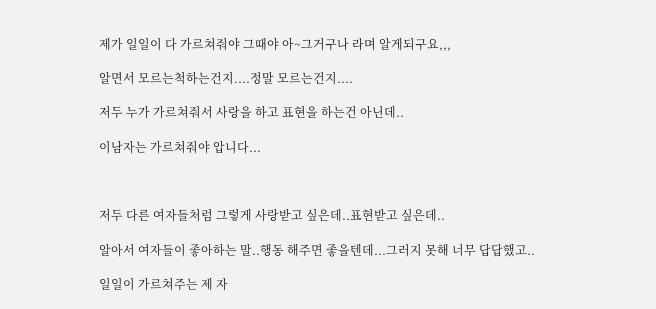제가 일일이 다 가르쳐줘야 그때야 아~그거구나 라며 알게되구요,,,

알면서 모르는척하는건지....정말 모르는건지....

저두 누가 가르쳐줘서 사랑을 하고 표현을 하는건 아닌데..

이남자는 가르쳐줘야 압니다...



저두 다른 여자들처럼 그렇게 사랑받고 싶은데..표현받고 싶은데..

알아서 여자들이 좋아하는 말..행동 해주면 좋을텐데...그러지 못해 너무 답답했고..

일일이 가르쳐주는 제 자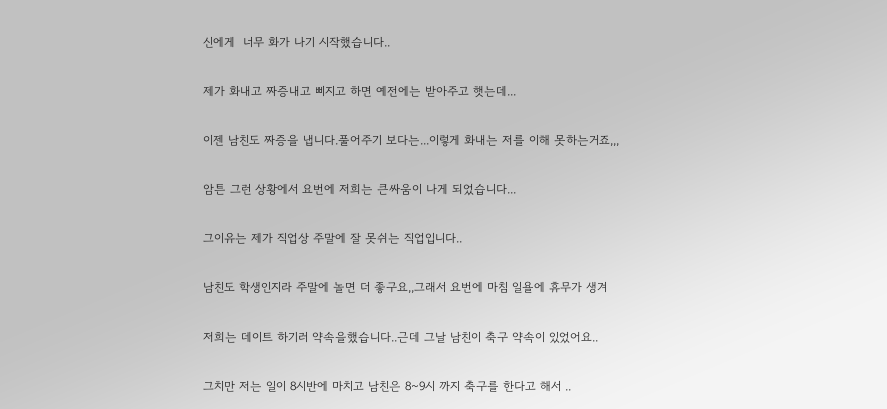신에게  너무 화가 나기 시작했습니다..

제가 화내고 짜증내고 삐지고 하면 예전에는 받아주고 햇는데...

이젠 남친도 짜증을 냅니다.풀어주기 보다는...이렇게 화내는 저를 이해 못하는거죠,,,

암튼 그런 상황에서 요번에 저희는 큰싸움이 나게 되었습니다...

그이유는 제가 직업상 주말에 잘 못쉬는 직업입니다..

남친도 학생인지라 주말에 놀면 더 좋구요,,그래서 요번에 마침 일욜에 휴무가 생겨

저희는 데이트 하기러 약속을했습니다..근데 그날 남친이 축구 약속이 있었어요..

그치만 저는 일이 8시반에 마치고 남친은 8~9시 까지 축구를 한다고 해서 ..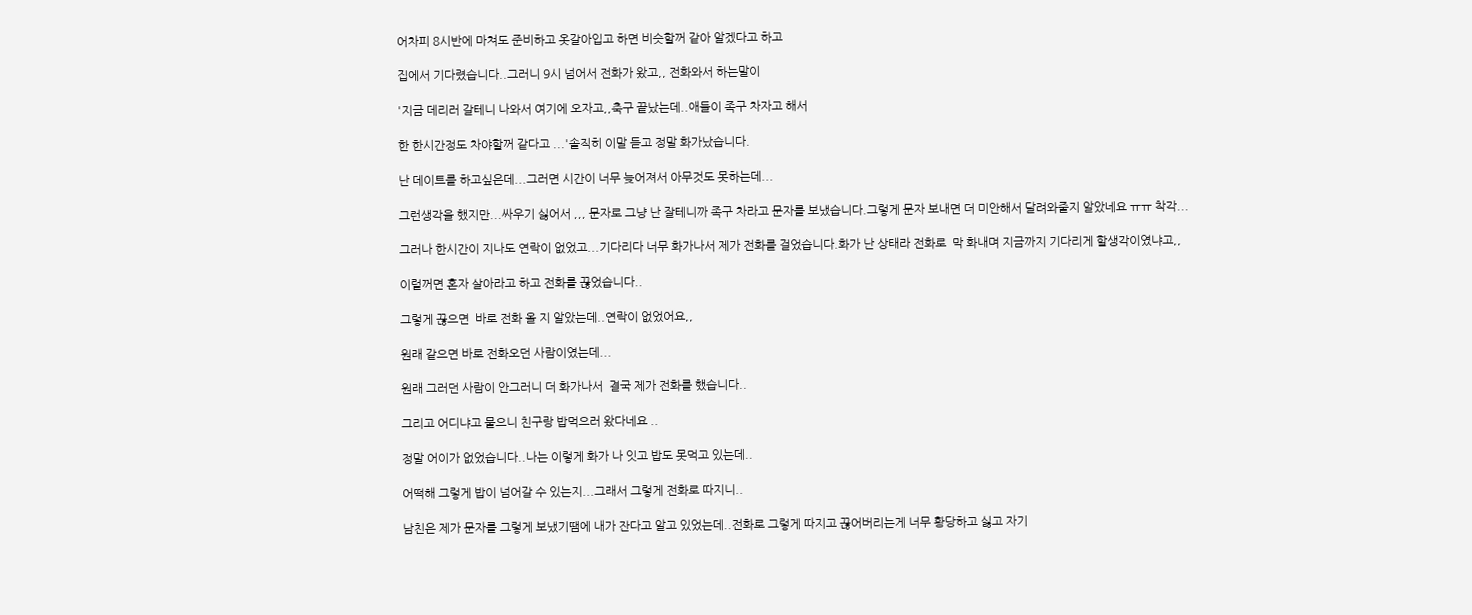어차피 8시반에 마쳐도 준비하고 옷갈아입고 하면 비슷할꺼 같아 알겠다고 하고

집에서 기다렸습니다..그러니 9시 넘어서 전화가 왔고,, 전화와서 하는말이

'지금 데리러 갈테니 나와서 여기에 오자고,,축구 끝났는데..애들이 족구 차자고 해서

한 한시간정도 차야할꺼 같다고 ...'솔직히 이말 듣고 정말 화가났습니다.

난 데이트를 하고싶은데...그러면 시간이 너무 늦어져서 아무것도 못하는데...

그런생각을 했지만...싸우기 싫어서 ,,, 문자로 그냥 난 잘테니까 족구 차라고 문자를 보냈습니다.그렇게 문자 보내면 더 미안해서 달려와줄지 알았네요 ㅠㅠ 착각...

그러나 한시간이 지나도 연락이 없었고...기다리다 너무 화가나서 제가 전화를 걸었습니다.화가 난 상태라 전화로  막 화내며 지금까지 기다리게 할생각이였냐고,,

이럴꺼면 혼자 살아라고 하고 전화를 끊었습니다..

그렇게 끊으면  바로 전화 올 지 알았는데..연락이 없었어요,,

원래 같으면 바로 전화오던 사람이였는데...

원래 그러던 사람이 안그러니 더 화가나서  결국 제가 전화를 했습니다..

그리고 어디냐고 물으니 친구랑 밥먹으러 왔다네요 ..

정말 어이가 없었습니다..나는 이렇게 화가 나 잇고 밥도 못먹고 있는데..

어떡해 그렇게 밥이 넘어갈 수 있는지...그래서 그렇게 전화로 따지니..

남친은 제가 문자를 그렇게 보냈기땜에 내가 잔다고 알고 있었는데..전화로 그렇게 따지고 끊어버리는게 너무 황당하고 싫고 자기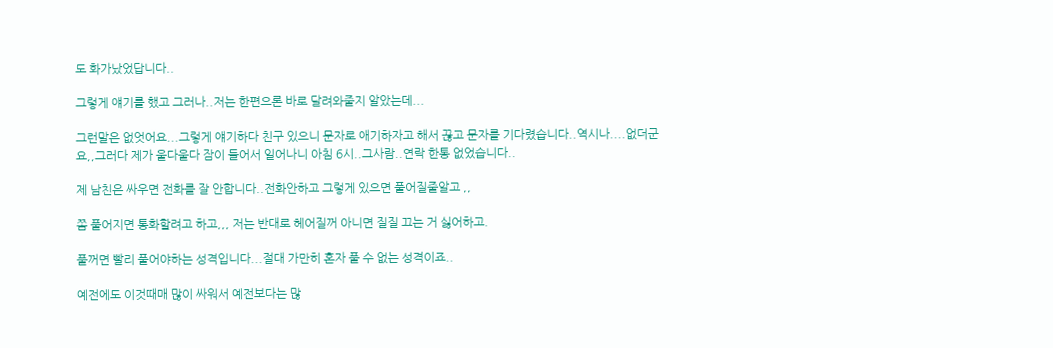도 화가났었답니다..

그렇게 얘기를 했고 그러나..저는 한편으론 바로 달려와줄지 알았는데...

그런말은 없엇어요...그렇게 얘기하다 친구 있으니 문자로 애기하자고 해서 끊고 문자를 기다렸습니다..역시나....없더군요,,그러다 제가 울다울다 잠이 들어서 일어나니 아침 6시..그사람..연락 한통 없었습니다..

제 남친은 싸우면 전화를 잘 안합니다..전화안하고 그렇게 있으면 풀어질줄알고 ,,

쫌 풀어지면 통화할려고 하고,,, 저는 반대로 헤어질꺼 아니면 질질 끄는 거 싫어하고.

풀꺼면 빨리 풀어야하는 성격입니다...절대 가만히 혼자 풀 수 없는 성격이죠..

예전에도 이것때매 많이 싸워서 예전보다는 많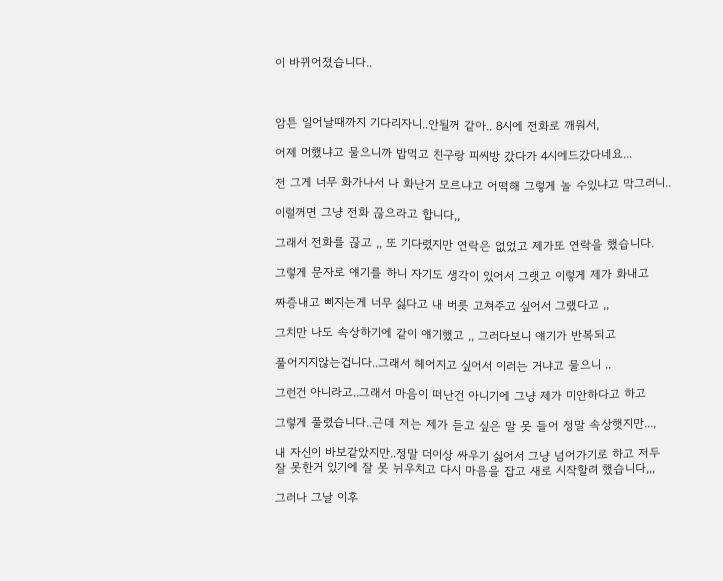이 바뀌어졌습니다..



암튼 일어날때까지 기다리자니..안될꺼 같아.. 8시에 전화로 깨워서,

어제 머했냐고 물으니까 밥먹고 친구랑 피씨방 갔다가 4시에드갔다네요...

전 그게 너무 화가나서 나 화난거 모르냐고 어떡해 그렇게 놀 수있냐고 막그러니..

이럴꺼면 그냥 전화 끊으라고 합니다,,

그래서 전화를 끊고 ,, 또 기다렸지만 연락은 없었고 제가또 연락을 했습니다.

그렇게 문자로 얘기를 하니 자기도 생각이 있어서 그랫고 이렇게 제가 화내고

짜증내고 삐지는게 너무 싫다고 내 버릇 고쳐주고 싶어서 그랬다고 ,,

그치만 나도 속상하기에 같이 얘기했고 ,, 그러다보니 얘기가 반복되고

풀어지지않는겁니다..그래서 헤어지고 싶어서 이러는 거냐고 물으니 ..

그런건 아니라고..그래서 마음이 떠난건 아니기에 그냥 제가 미안하다고 하고

그렇게 풀렸습니다..근데 저는 제가 듣고 싶은 말 못 들어 정말 속상햇지만...,

내 자신이 바보같았지만..정말 더이상 싸우기 싫어서 그냥 넘어가기로 하고 저두 잘 못한거 있기에 잘 못 뉘우치고 다시 마음을 잡고 새로 시작할려 했습니다,,,

그러나 그날 이후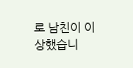로 남친이 이상했습니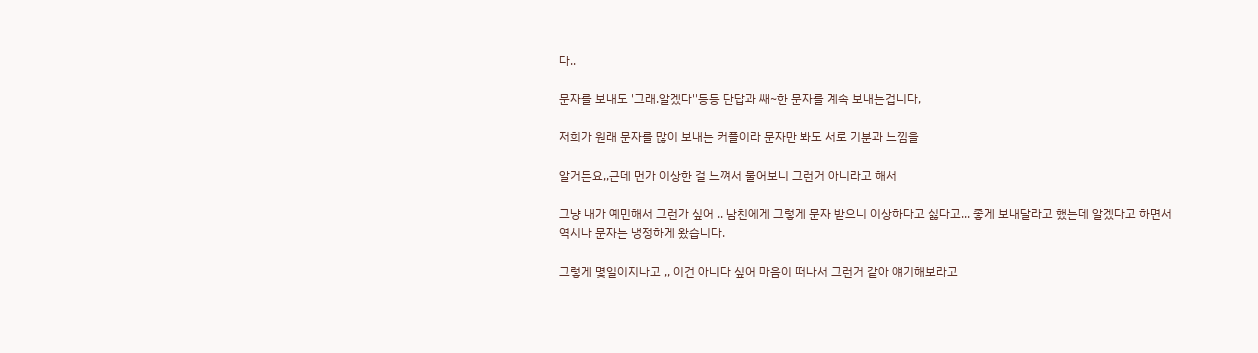다..

문자를 보내도 '그래.알겠다''등등 단답과 쌔~한 문자를 계속 보내는겁니다,

저희가 원래 문자를 많이 보내는 커플이라 문자만 봐도 서로 기분과 느낌을

알거든요,,근데 먼가 이상한 걸 느껴서 물어보니 그런거 아니라고 해서

그냥 내가 예민해서 그런가 싶어 .. 남친에게 그렇게 문자 받으니 이상하다고 싫다고... 좋게 보내달라고 했는데 알겠다고 하면서 역시나 문자는 냉정하게 왔습니다.

그렇게 몇일이지나고 ,, 이건 아니다 싶어 마음이 떠나서 그런거 같아 얘기해보라고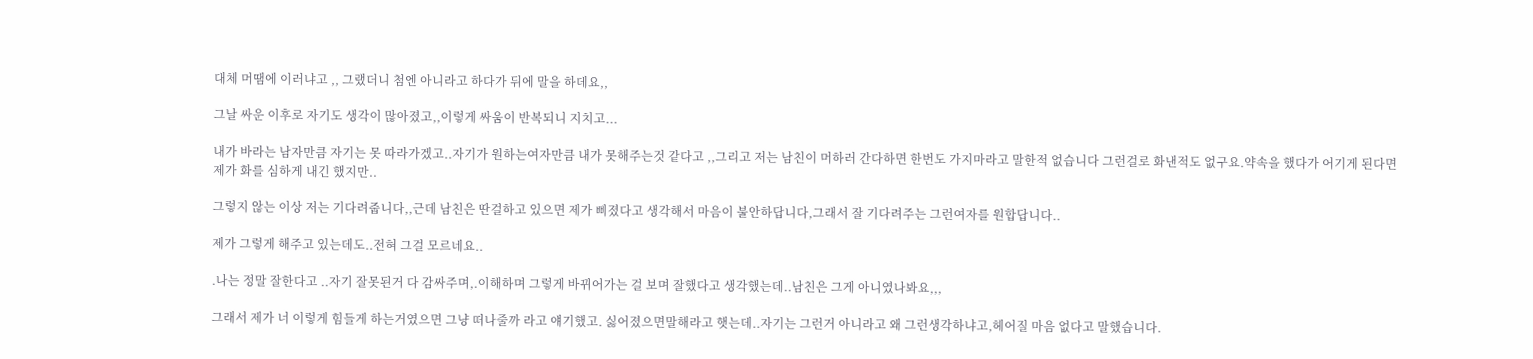대체 머땜에 이러냐고 ,, 그랬더니 첨엔 아니라고 하다가 뒤에 말을 하데요,,

그날 싸운 이후로 자기도 생각이 많아졌고,,이렇게 싸움이 반복되니 지치고...

내가 바라는 남자만큼 자기는 못 따라가겠고..자기가 원하는여자만큼 내가 못해주는것 같다고 ,,그리고 저는 남친이 머하러 간다하면 한번도 가지마라고 말한적 없습니다 그런걸로 화낸적도 없구요.약속을 했다가 어기게 된다면 제가 화를 심하게 내긴 했지만..

그렇지 않는 이상 저는 기다려줍니다,,근데 남친은 딴걸하고 있으면 제가 삐졌다고 생각해서 마음이 불안하답니다,그래서 잘 기다려주는 그런여자를 원합답니다..

제가 그렇게 해주고 있는데도..전혀 그걸 모르네요..

.나는 정말 잘한다고 ..자기 잘못된거 다 감싸주며,.이해하며 그렇게 바뀌어가는 걸 보며 잘했다고 생각했는데..남친은 그게 아니였나봐요,,,

그래서 제가 너 이렇게 힘들게 하는거였으면 그냥 떠나줄까 라고 얘기했고. 싫어졌으면말해라고 햇는데..자기는 그런거 아니라고 왜 그런생각하냐고,헤어질 마음 없다고 말했습니다.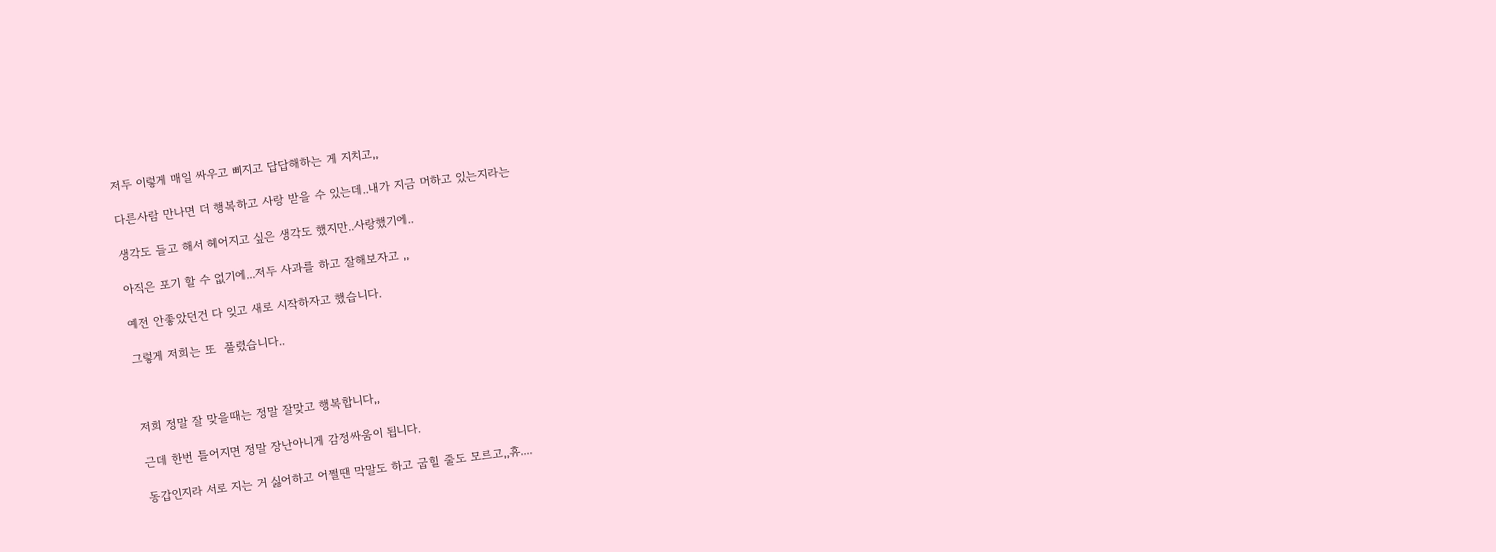저두 이렇게 매일 싸우고 삐지고 답답해하는 게 지치고,,

다른사람 만나면 더 행복하고 사랑 받을 수 있는데..내가 지금 머하고 있는지라는

생각도 들고 해서 헤어지고 싶은 생각도 했지만..사랑했기에..

아직은 포기 할 수 없기에...저두 사과를 하고 잘해보자고 ,,

예전 안좋았던건 다 잊고 새로 시작하자고 했습니다.

그렇게 저희는 또  풀렸습니다..



저희 정말 잘 맞을때는 정말 잘맞고 행복합니다,,

근데 한번 틀어지면 정말 장난아니게 감정싸움이 됩니다.

동갑인지라 서로 지는 거 싫어하고 어쩔땐 막말도 하고 굽힐 줄도 모르고,,휴....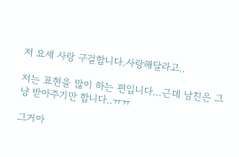저 요세 사랑 구걸합니다.사랑해달라고..

저는 표현을 많이 하는 편입니다...근데 남친은 그냥 받아주기만 합니다..ㅠㅠ

그거아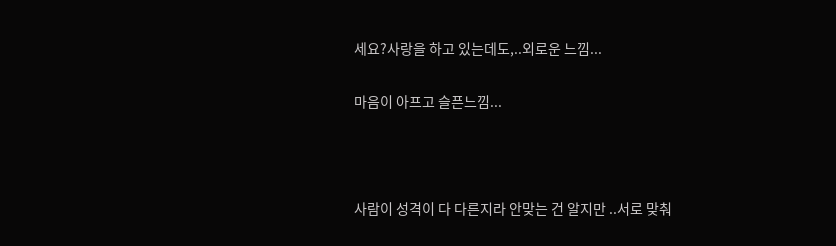세요?사랑을 하고 있는데도,..외로운 느낌...

마음이 아프고 슬픈느낌...



사람이 성격이 다 다른지라 안맞는 건 알지만 ..서로 맞춰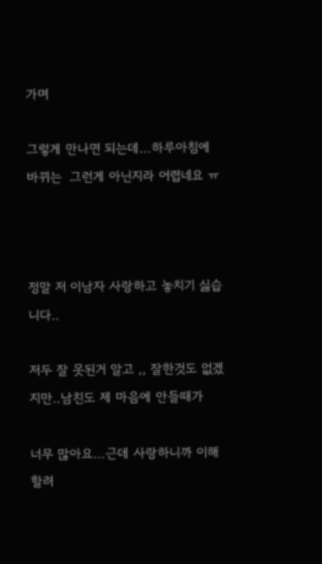가며

그렇게 만나면 되는데...하루아침에 바뀌는  그런게 아닌지라 어렵네요 ㅠ



정말 저 이남자 사랑하고 놓치기 싫습니다..

저두 잘 못된거 알고 ,, 잘한것도 없겠지만..남친도 제 마음에 안들때가

너무 많아요...근데 사랑하니까 이해할려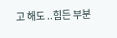고 해도 ..힘든 부분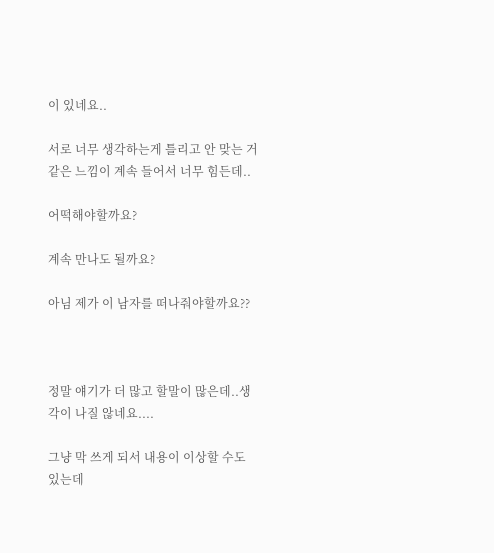이 있네요..

서로 너무 생각하는게 틀리고 안 맞는 거 같은 느낌이 계속 들어서 너무 힘든데..

어떡해야할까요?

계속 만나도 될까요?

아님 제가 이 남자를 떠나줘야할까요??



정말 얘기가 더 많고 할말이 많은데..생각이 나질 않네요....

그냥 막 쓰게 되서 내용이 이상할 수도 있는데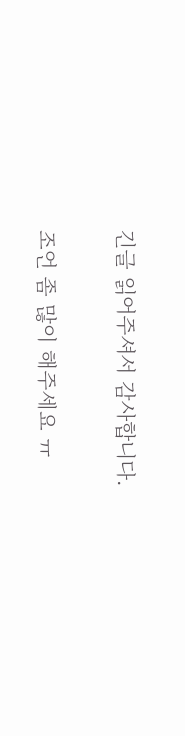긴글 읽어주셔서 감사합니다.

조언 좀 많이 해주세요 ㅠ